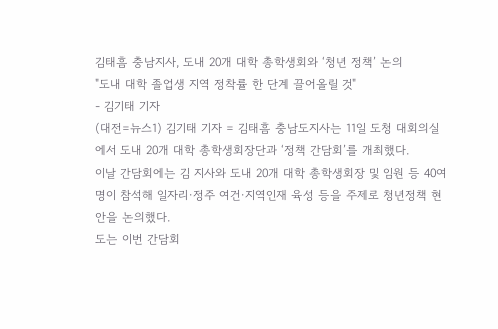김태흠 충남지사, 도내 20개 대학 총학생회와 ‘청년 정책’ 논의
"도내 대학 졸업생 지역 정착률 한 단계 끌어올릴 것"
- 김기태 기자
(대전=뉴스1) 김기태 기자 = 김태흠 충남도지사는 11일 도청 대회의실에서 도내 20개 대학 총학생회장단과 ‘정책 간담회’를 개최했다.
이날 간담회에는 김 지사와 도내 20개 대학 총학생회장 및 임원 등 40여 명이 참석해 일자리·정주 여건·지역인재 육성 등을 주제로 청년정책 현안을 논의했다.
도는 이번 간담회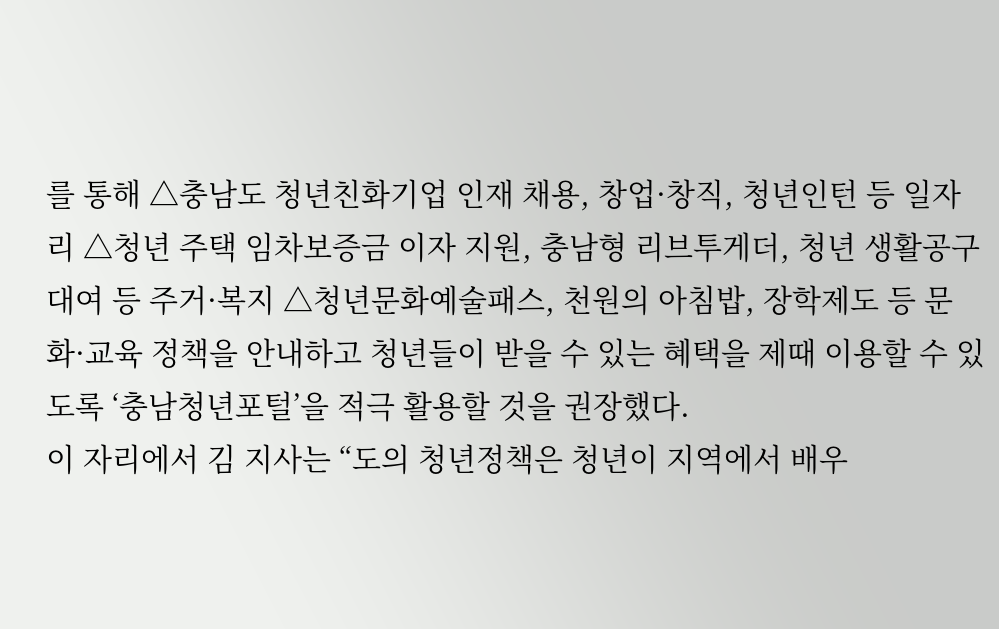를 통해 △충남도 청년친화기업 인재 채용, 창업·창직, 청년인턴 등 일자리 △청년 주택 임차보증금 이자 지원, 충남형 리브투게더, 청년 생활공구 대여 등 주거·복지 △청년문화예술패스, 천원의 아침밥, 장학제도 등 문화·교육 정책을 안내하고 청년들이 받을 수 있는 혜택을 제때 이용할 수 있도록 ‘충남청년포털’을 적극 활용할 것을 권장했다.
이 자리에서 김 지사는 “도의 청년정책은 청년이 지역에서 배우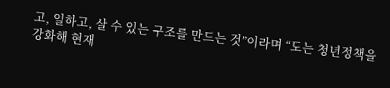고, 일하고, 살 수 있는 구조를 만드는 것”이라며 “도는 청년정책을 강화해 현재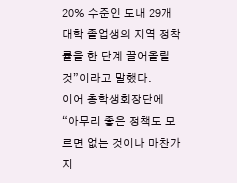20% 수준인 도내 29개 대학 졸업생의 지역 정착률을 한 단계 끌어올릴 것”이라고 말했다.
이어 총학생회장단에 “아무리 좋은 정책도 모르면 없는 것이나 마찬가지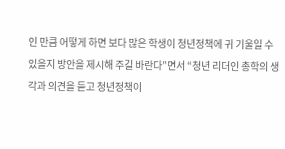인 만큼 어떻게 하면 보다 많은 학생이 청년정책에 귀 기울일 수 있을지 방안을 제시해 주길 바란다”면서 “청년 리더인 총학의 생각과 의견을 듣고 청년정책이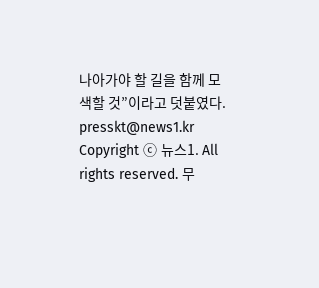나아가야 할 길을 함께 모색할 것”이라고 덧붙였다.
presskt@news1.kr
Copyright ⓒ 뉴스1. All rights reserved. 무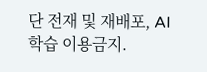단 전재 및 재배포, AI학습 이용금지.